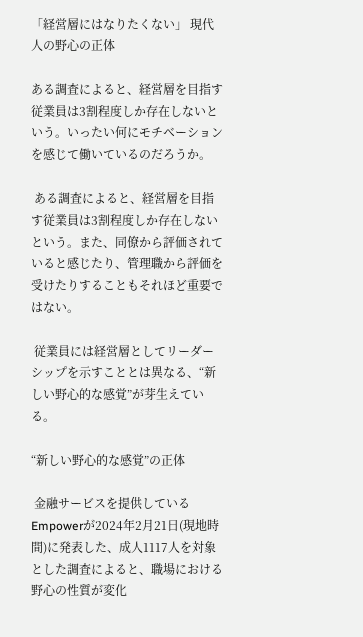「経営層にはなりたくない」 現代人の野心の正体

ある調査によると、経営層を目指す従業員は3割程度しか存在しないという。いったい何にモチベーションを感じて働いているのだろうか。

 ある調査によると、経営層を目指す従業員は3割程度しか存在しないという。また、同僚から評価されていると感じたり、管理職から評価を受けたりすることもそれほど重要ではない。

 従業員には経営層としてリーダーシップを示すこととは異なる、“新しい野心的な感覚”が芽生えている。

“新しい野心的な感覚”の正体

 金融サービスを提供しているEmpowerが2024年2月21日(現地時間)に発表した、成人1117人を対象とした調査によると、職場における野心の性質が変化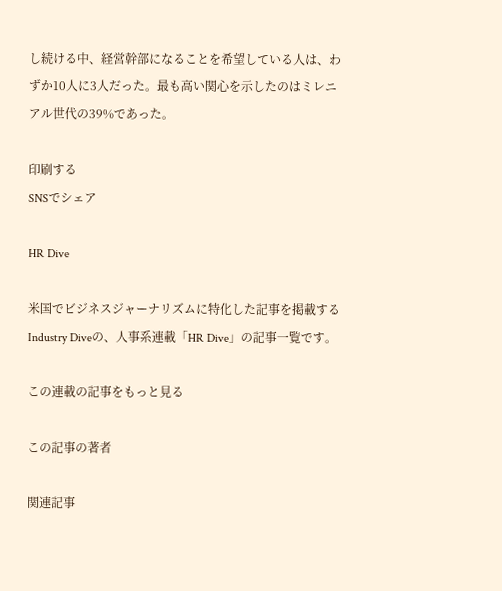し続ける中、経営幹部になることを希望している人は、わずか10人に3人だった。最も高い関心を示したのはミレニアル世代の39%であった。

印刷する
SNSでシェア

HR Dive

米国でビジネスジャーナリズムに特化した記事を掲載するIndustry Diveの、人事系連載「HR Dive」の記事一覧です。

この連載の記事をもっと見る

この記事の著者

関連記事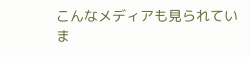こんなメディアも見られていま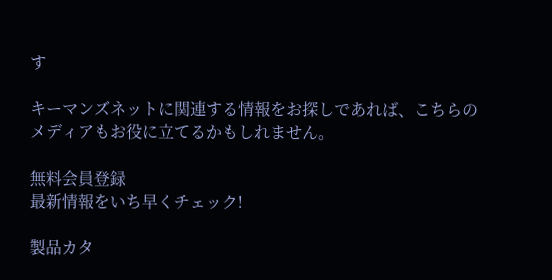す

キーマンズネットに関連する情報をお探しであれば、こちらのメディアもお役に立てるかもしれません。

無料会員登録
最新情報をいち早くチェック!

製品カタ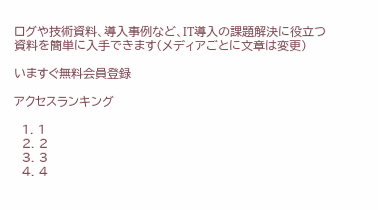ログや技術資料、導入事例など、IT導入の課題解決に役立つ資料を簡単に入手できます(メディアごとに文章は変更)

いますぐ無料会員登録

アクセスランキング

  1. 1
  2. 2
  3. 3
  4. 4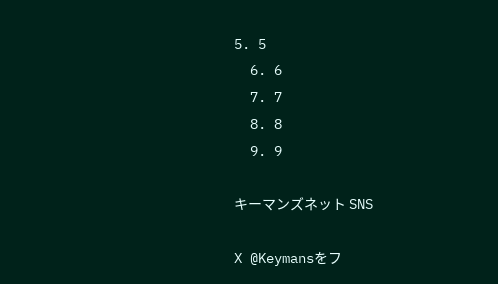5. 5
  6. 6
  7. 7
  8. 8
  9. 9

キーマンズネット SNS

X @Keymansをフ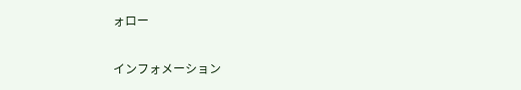ォロー

インフォメーション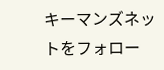キーマンズネットをフォロー